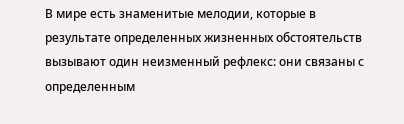В мире есть знаменитые мелодии, которые в результате определенных жизненных обстоятельств вызывают один неизменный рефлекс: они связаны с определенным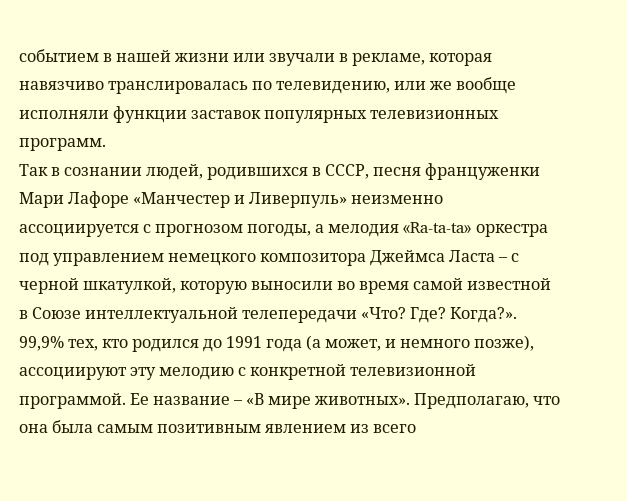событием в нашей жизни или звучали в рекламе, которая навязчиво транслировалась по телевидению, или же вообще исполняли функции заставок популярных телевизионных программ.
Так в сознании людей, родившихся в СССР, песня француженки Мари Лафоре «Манчестер и Ливерпуль» неизменно ассоциируется с прогнозом погоды, а мелодия «Ra-ta-ta» оркестра под управлением немецкого композитора Джеймса Ласта – с черной шкатулкой, которую выносили во время самой известной в Союзе интеллектуальной телепередачи «Что? Где? Когда?».
99,9% тех, кто родился до 1991 года (а может, и немного позже), ассоциируют эту мелодию с конкретной телевизионной программой. Ее название – «В мире животных». Предполагаю, что она была самым позитивным явлением из всего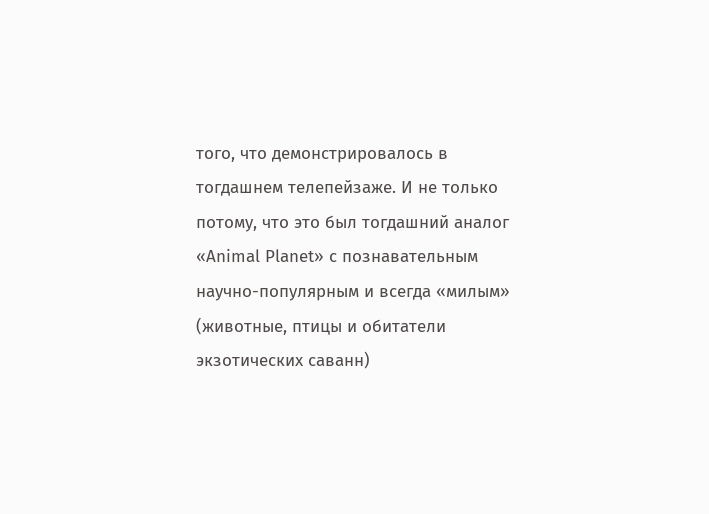того, что демонстрировалось в тогдашнем телепейзаже. И не только потому, что это был тогдашний аналог «Animal Planet» с познавательным научно-популярным и всегда «милым» (животные, птицы и обитатели экзотических саванн)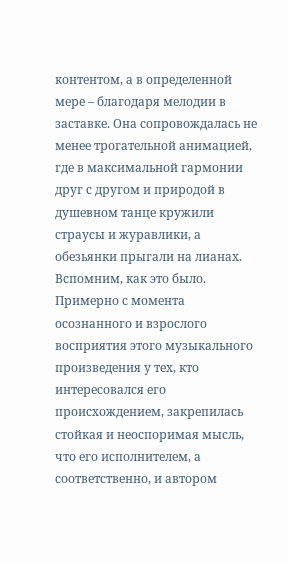контентом, а в определенной мере – благодаря мелодии в заставке. Она сопровождалась не менее трогательной анимацией, где в максимальной гармонии друг с другом и природой в душевном танце кружили страусы и журавлики, а обезьянки прыгали на лианах. Вспомним, как это было.
Примерно с момента осознанного и взрослого восприятия этого музыкального произведения у тех, кто интересовался его происхождением, закрепилась стойкая и неоспоримая мысль, что его исполнителем, а соответственно, и автором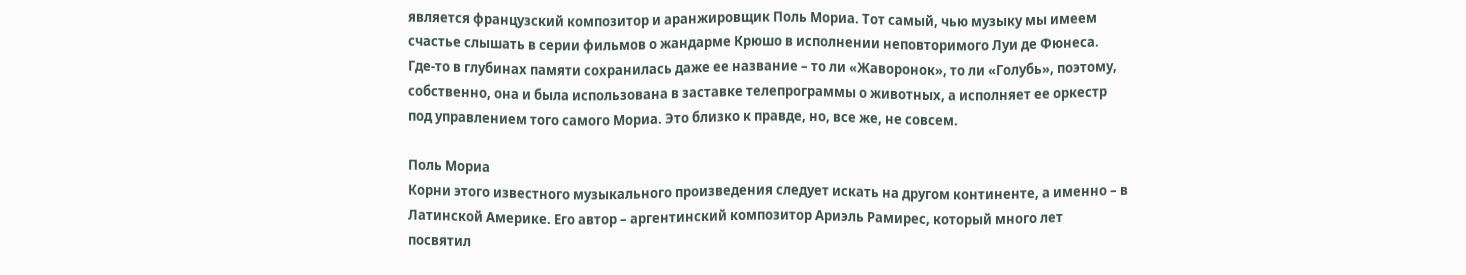является французский композитор и аранжировщик Поль Мориа. Тот самый, чью музыку мы имеем счастье слышать в серии фильмов о жандарме Крюшо в исполнении неповторимого Луи де Фюнеса. Где-то в глубинах памяти сохранилась даже ее название – то ли «Жаворонок», то ли «Голубь», поэтому, собственно, она и была использована в заставке телепрограммы о животных, а исполняет ее оркестр под управлением того самого Мориа. Это близко к правде, но, все же, не совсем.

Поль Мориа
Корни этого известного музыкального произведения следует искать на другом континенте, а именно – в Латинской Америке. Его автор – аргентинский композитор Ариэль Рамирес, который много лет посвятил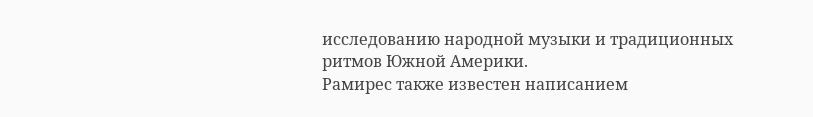исследованию народной музыки и традиционных ритмов Южной Америки.
Рамирес также известен написанием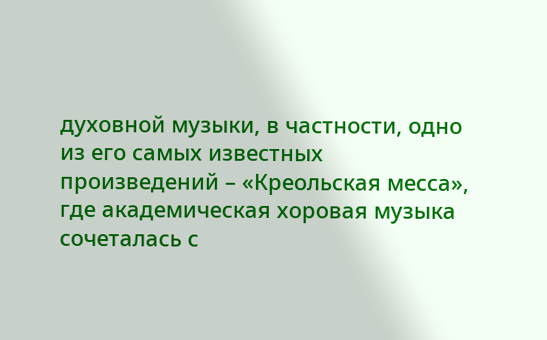духовной музыки, в частности, одно из его самых известных произведений – «Креольская месса», где академическая хоровая музыка сочеталась с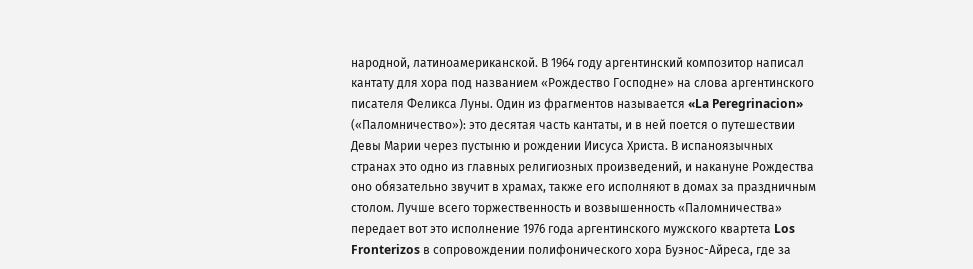народной, латиноамериканской. В 1964 году аргентинский композитор написал кантату для хора под названием «Рождество Господне» на слова аргентинского писателя Феликса Луны. Один из фрагментов называется «La Peregrinacion» («Паломничество»): это десятая часть кантаты, и в ней поется о путешествии Девы Марии через пустыню и рождении Иисуса Христа. В испаноязычных странах это одно из главных религиозных произведений, и накануне Рождества оно обязательно звучит в храмах, также его исполняют в домах за праздничным столом. Лучше всего торжественность и возвышенность «Паломничества» передает вот это исполнение 1976 года аргентинского мужского квартета Los Fronterizos в сопровождении полифонического хора Буэнос-Айреса, где за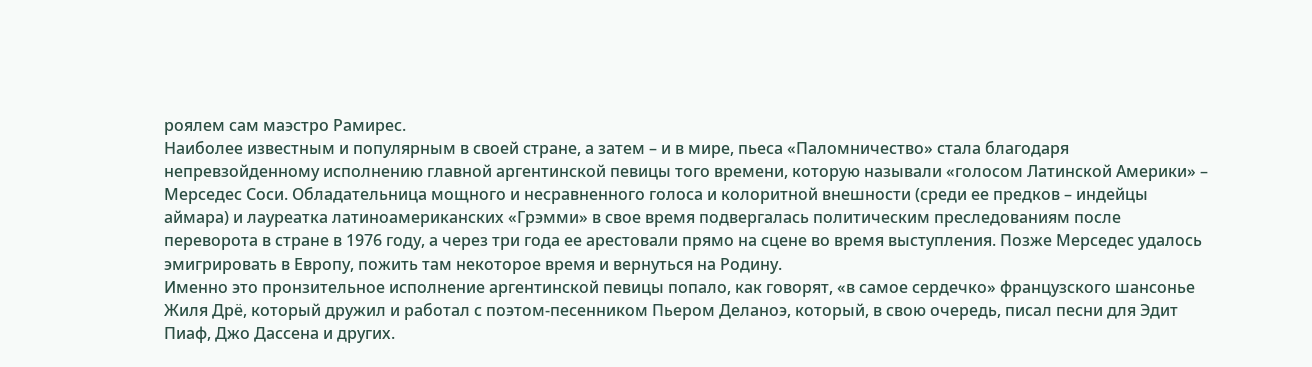роялем сам маэстро Рамирес.
Наиболее известным и популярным в своей стране, а затем – и в мире, пьеса «Паломничество» стала благодаря непревзойденному исполнению главной аргентинской певицы того времени, которую называли «голосом Латинской Америки» – Мерседес Соси. Обладательница мощного и несравненного голоса и колоритной внешности (среди ее предков – индейцы аймара) и лауреатка латиноамериканских «Грэмми» в свое время подвергалась политическим преследованиям после переворота в стране в 1976 году, а через три года ее арестовали прямо на сцене во время выступления. Позже Мерседес удалось эмигрировать в Европу, пожить там некоторое время и вернуться на Родину.
Именно это пронзительное исполнение аргентинской певицы попало, как говорят, «в самое сердечко» французского шансонье Жиля Дрё, который дружил и работал с поэтом-песенником Пьером Деланоэ, который, в свою очередь, писал песни для Эдит Пиаф, Джо Дассена и других.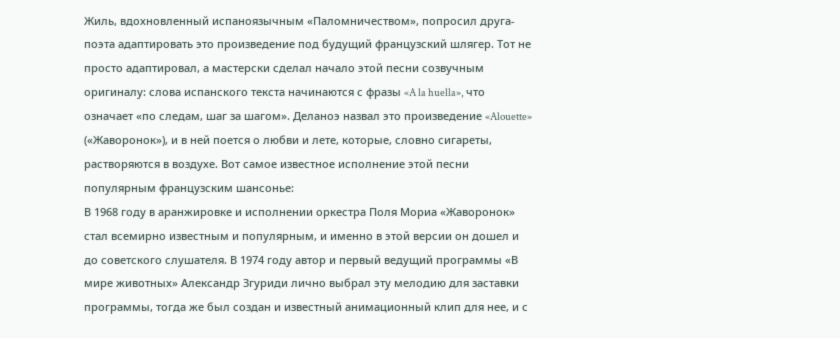Жиль, вдохновленный испаноязычным «Паломничеством», попросил друга-поэта адаптировать это произведение под будущий французский шлягер. Тот не просто адаптировал, а мастерски сделал начало этой песни созвучным оригиналу: слова испанского текста начинаются с фразы «A la huella», что означает «по следам, шаг за шагом». Деланоэ назвал это произведение «Alouette» («Жаворонок»), и в ней поется о любви и лете, которые, словно сигареты, растворяются в воздухе. Вот самое известное исполнение этой песни популярным французским шансонье:
В 1968 году в аранжировке и исполнении оркестра Поля Мориа «Жаворонок» стал всемирно известным и популярным, и именно в этой версии он дошел и до советского слушателя. В 1974 году автор и первый ведущий программы «В мире животных» Александр Згуриди лично выбрал эту мелодию для заставки программы, тогда же был создан и известный анимационный клип для нее, и с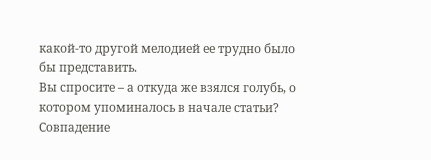какой-то другой мелодией ее трудно было бы представить.
Вы спросите – а откуда же взялся голубь, о котором упоминалось в начале статьи? Совпадение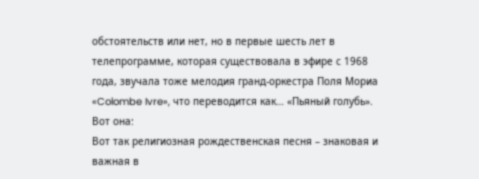обстоятельств или нет, но в первые шесть лет в телепрограмме, которая существовала в эфире с 1968 года, звучала тоже мелодия гранд-оркестра Поля Мориа «Colombe Ivre», что переводится как… «Пьяный голубь». Вот она:
Вот так религиозная рождественская песня – знаковая и важная в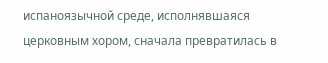испаноязычной среде, исполнявшаяся церковным хором, сначала превратилась в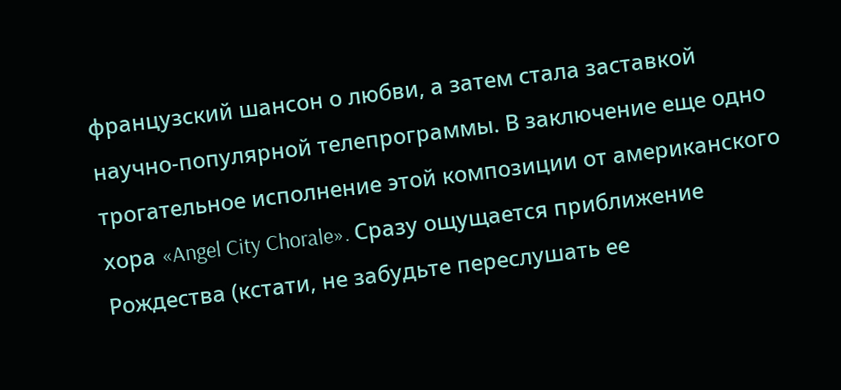французский шансон о любви, а затем стала заставкой научно-популярной телепрограммы. В заключение еще одно трогательное исполнение этой композиции от американского хора «Angel City Chorale». Сразу ощущается приближение Рождества (кстати, не забудьте переслушать ее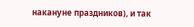накануне праздников), и так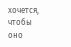хочется, чтобы оно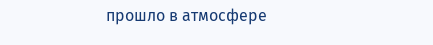прошло в атмосфере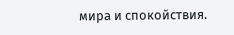мира и спокойствия.